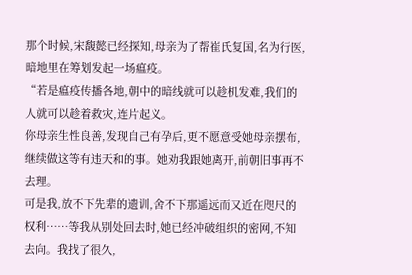那个时候,宋馥懿已经探知,母亲为了帮崔氏复国,名为行医,暗地里在筹划发起一场瘟疫。
“若是瘟疫传播各地,朝中的暗线就可以趁机发难,我们的人就可以趁着救灾,连片起义。
你母亲生性良善,发现自己有孕后,更不愿意受她母亲摆布,继续做这等有违天和的事。她劝我跟她离开,前朝旧事再不去理。
可是我,放不下先辈的遗训,舍不下那遥远而又近在咫尺的权利……等我从别处回去时,她已经冲破组织的密网,不知去向。我找了很久,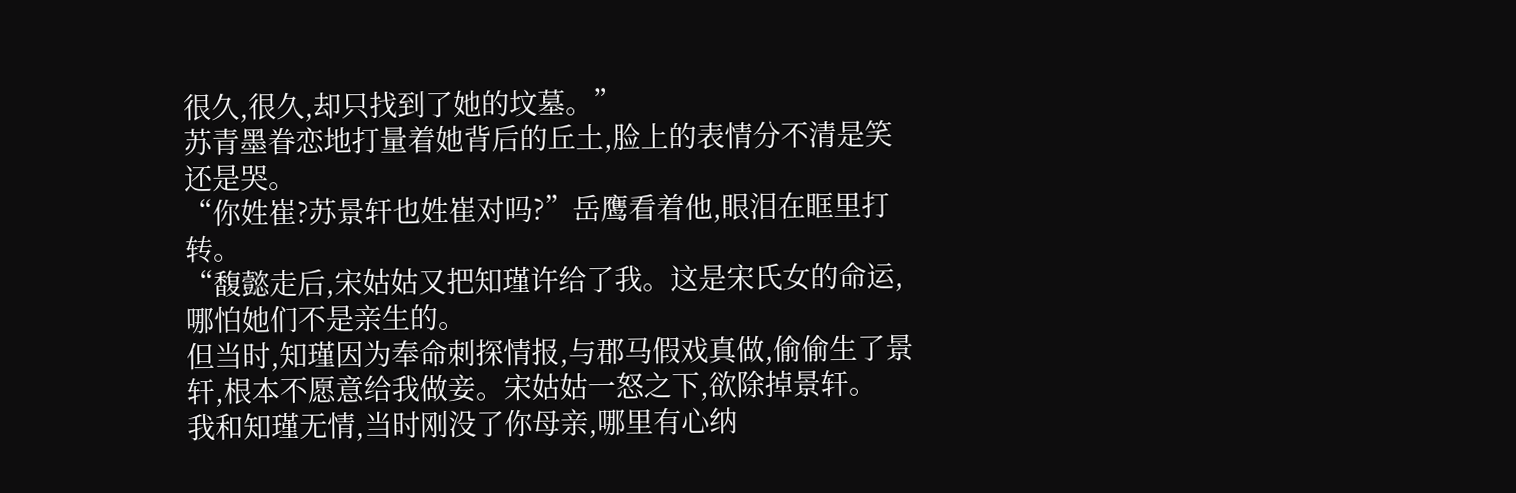很久,很久,却只找到了她的坟墓。”
苏青墨眷恋地打量着她背后的丘土,脸上的表情分不清是笑还是哭。
“你姓崔?苏景轩也姓崔对吗?”岳鹰看着他,眼泪在眶里打转。
“馥懿走后,宋姑姑又把知瑾许给了我。这是宋氏女的命运,哪怕她们不是亲生的。
但当时,知瑾因为奉命刺探情报,与郡马假戏真做,偷偷生了景轩,根本不愿意给我做妾。宋姑姑一怒之下,欲除掉景轩。
我和知瑾无情,当时刚没了你母亲,哪里有心纳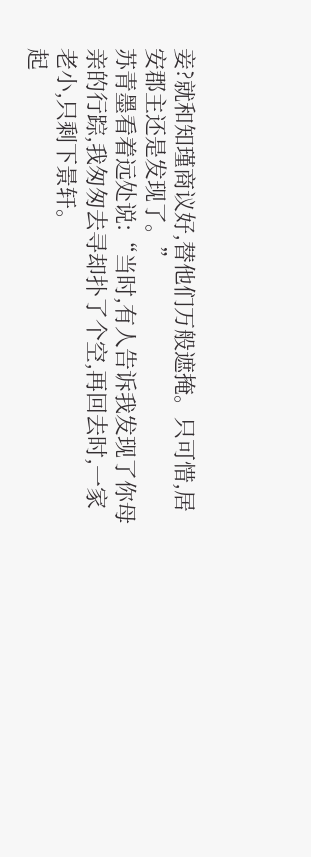妾?就和知瑾商议好,替他们万般遮掩。只可惜,居安郡主还是发现了。”
苏青墨看着远处说:“当时,有人告诉我发现了你母亲的行踪,我匆匆去寻却扑了个空,再回去时,一家老小,只剩下景轩。
起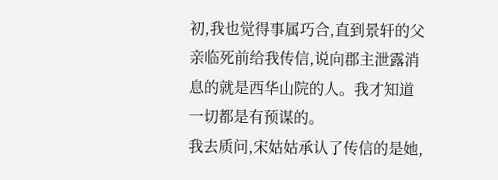初,我也觉得事属巧合,直到景轩的父亲临死前给我传信,说向郡主泄露消息的就是西华山院的人。我才知道一切都是有预谋的。
我去质问,宋姑姑承认了传信的是她,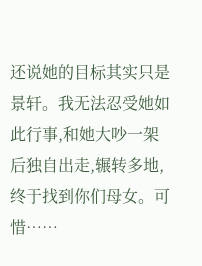还说她的目标其实只是景轩。我无法忍受她如此行事,和她大吵一架后独自出走,辗转多地,终于找到你们母女。可惜……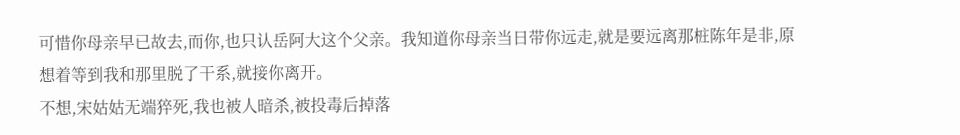可惜你母亲早已故去,而你,也只认岳阿大这个父亲。我知道你母亲当日带你远走,就是要远离那桩陈年是非,原想着等到我和那里脱了干系,就接你离开。
不想,宋姑姑无端猝死,我也被人暗杀,被投毒后掉落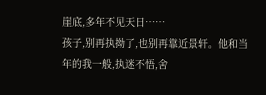崖底,多年不见天日……
孩子,别再执拗了,也别再靠近景轩。他和当年的我一般,执迷不悟,舍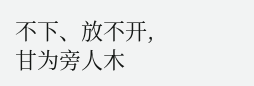不下、放不开,甘为旁人木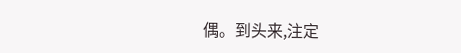偶。到头来,注定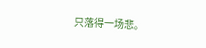只落得一场悲。